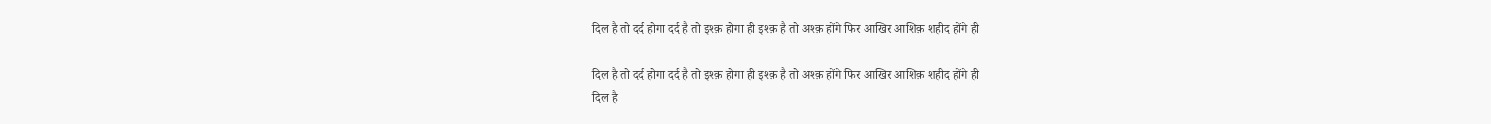दिल है तो दर्द होगा दर्द है तो इश्क़ होगा ही इश्क़ है तो अश्क़ होंगे फिर आखिर आशिक़ शहीद होंगे ही

दिल है तो दर्द होगा दर्द है तो इश्क़ होगा ही इश्क़ है तो अश्क़ होंगे फिर आखिर आशिक़ शहीद होंगे ही
दिल है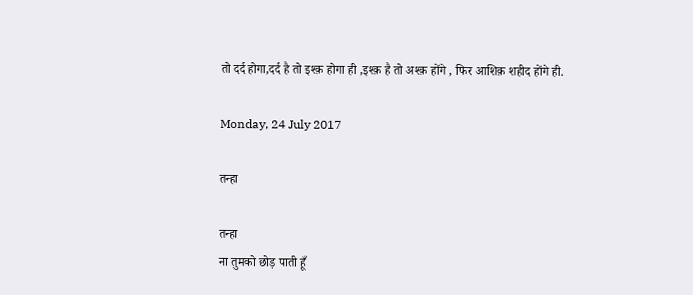तो दर्द होगा,दर्द है तो इश्क़ होगा ही ,इश्क़ है तो अश्क़ होंगे , फिर आशिक़ शहीद होंगे ही.

Monday, 24 July 2017

तन्हा

तन्हा
ना तुमको छोड़ पाती हूँ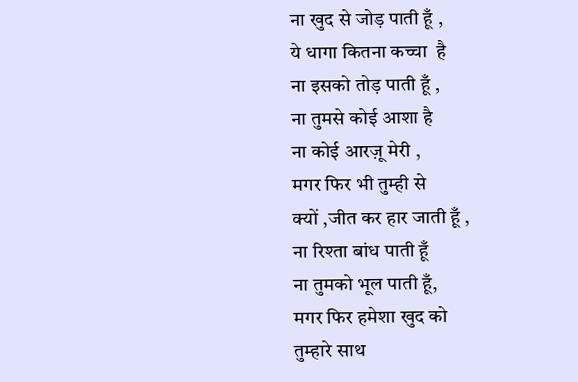ना खुद से जोड़ पाती हूँ ,
ये धागा कितना कच्चा  है
ना इसको तोड़ पाती हूँ ,
ना तुमसे कोई आशा है
ना कोई आरज़ू मेरी ,
मगर फिर भी तुम्ही से
क्यों ,जीत कर हार जाती हूँ ,
ना रिश्ता बांध पाती हूँ
ना तुमको भूल पाती हूँ,
मगर फिर हमेशा खुद को
तुम्हारे साथ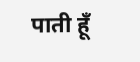पाती हूँ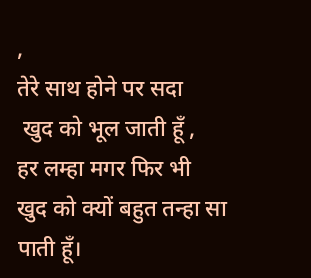,
तेरे साथ होने पर सदा
 खुद को भूल जाती हूँ ,
हर लम्हा मगर फिर भी
खुद को क्यों बहुत तन्हा सा पाती हूँ।